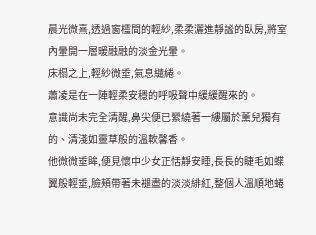晨光微熹,透過窗欞間的輕紗,柔柔灑進靜謐的臥房,將室內暈開一層暖融融的淡金光暈。
床榻之上,輕紗微垂,氣息繾綣。
蕭凌是在一陣輕柔安穩的呼吸聲中緩緩醒來的。
意識尚未完全清醒,鼻尖便已縈繞著一縷屬於薰兒獨有的、清淺如靈草般的溫軟馨香。
他微微垂眸,便見懷中少女正恬靜安睡,長長的睫毛如蝶翼般輕垂,臉頰帶著未褪盡的淡淡緋紅,整個人溫順地蜷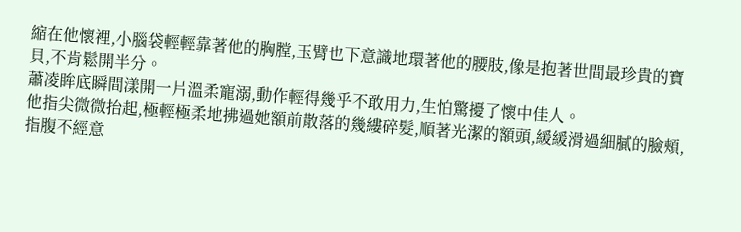縮在他懷裡,小腦袋輕輕靠著他的胸膛,玉臂也下意識地環著他的腰肢,像是抱著世間最珍貴的寶貝,不肯鬆開半分。
蕭凌眸底瞬間漾開一片溫柔寵溺,動作輕得幾乎不敢用力,生怕驚擾了懷中佳人。
他指尖微微抬起,極輕極柔地拂過她額前散落的幾縷碎髮,順著光潔的額頭,緩緩滑過細膩的臉頰,指腹不經意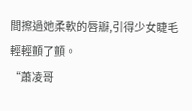間擦過她柔軟的唇瓣,引得少女睫毛輕輕顫了顫。
“蕭凌哥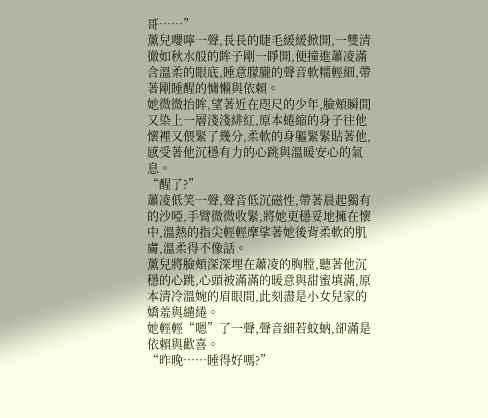哥……”
薰兒嚶嚀一聲,長長的睫毛緩緩掀開,一雙清徹如秋水般的眸子剛一睜開,便撞進蕭凌滿含溫柔的眼底,睡意朦朧的聲音軟糯輕細,帶著剛睡醒的慵懶與依賴。
她微微抬眸,望著近在咫尺的少年,臉頰瞬間又染上一層淺淺緋紅,原本蜷縮的身子往他懷裡又偎緊了幾分,柔軟的身軀緊緊貼著他,感受著他沉穩有力的心跳與溫暖安心的氣息。
“醒了?”
蕭凌低笑一聲,聲音低沉磁性,帶著晨起獨有的沙啞,手臂微微收緊,將她更穩妥地擁在懷中,溫熱的指尖輕輕摩挲著她後背柔軟的肌膚,溫柔得不像話。
薰兒將臉頰深深埋在蕭凌的胸膛,聽著他沉穩的心跳,心頭被滿滿的暖意與甜蜜填滿,原本清冷溫婉的眉眼間,此刻盡是小女兒家的嬌羞與繾綣。
她輕輕“嗯”了一聲,聲音細若蚊蚋,卻滿是依賴與歡喜。
“昨晚……睡得好嗎?”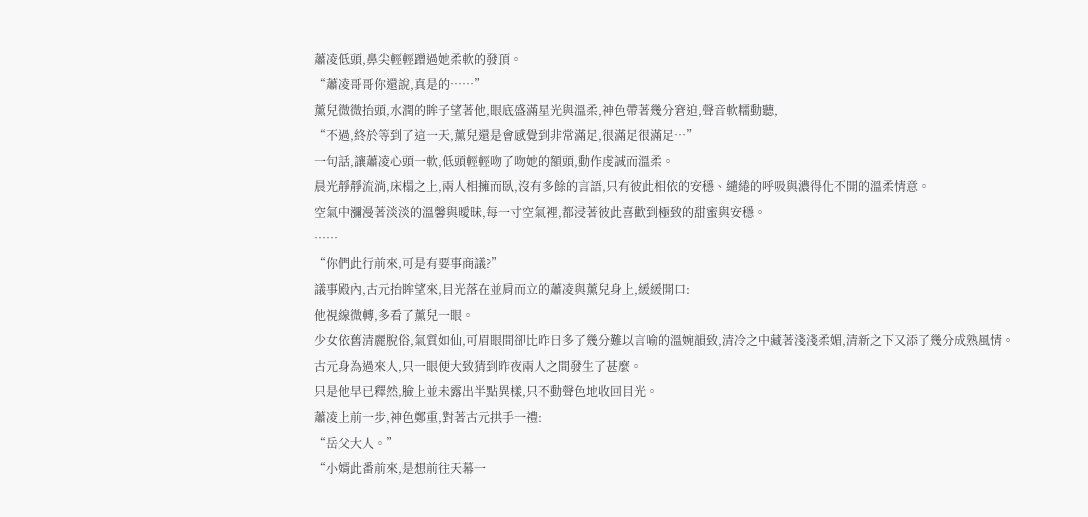蕭凌低頭,鼻尖輕輕蹭過她柔軟的發頂。
“蕭凌哥哥你還說,真是的……”
薰兒微微抬頭,水潤的眸子望著他,眼底盛滿星光與溫柔,神色帶著幾分窘迫,聲音軟糯動聽,
“不過,終於等到了這一天,薰兒還是會感覺到非常滿足,很滿足很滿足…”
一句話,讓蕭凌心頭一軟,低頭輕輕吻了吻她的額頭,動作虔誠而溫柔。
晨光靜靜流淌,床榻之上,兩人相擁而臥,沒有多餘的言語,只有彼此相依的安穩、繾綣的呼吸與濃得化不開的溫柔情意。
空氣中瀰漫著淡淡的溫馨與曖昧,每一寸空氣裡,都浸著彼此喜歡到極致的甜蜜與安穩。
……
“你們此行前來,可是有要事商議?”
議事殿內,古元抬眸望來,目光落在並肩而立的蕭凌與薰兒身上,緩緩開口:
他視線微轉,多看了薰兒一眼。
少女依舊清麗脫俗,氣質如仙,可眉眼間卻比昨日多了幾分難以言喻的溫婉韻致,清冷之中藏著淺淺柔媚,清新之下又添了幾分成熟風情。
古元身為過來人,只一眼便大致猜到昨夜兩人之間發生了甚麼。
只是他早已釋然,臉上並未露出半點異樣,只不動聲色地收回目光。
蕭凌上前一步,神色鄭重,對著古元拱手一禮:
“岳父大人。”
“小婿此番前來,是想前往天幕一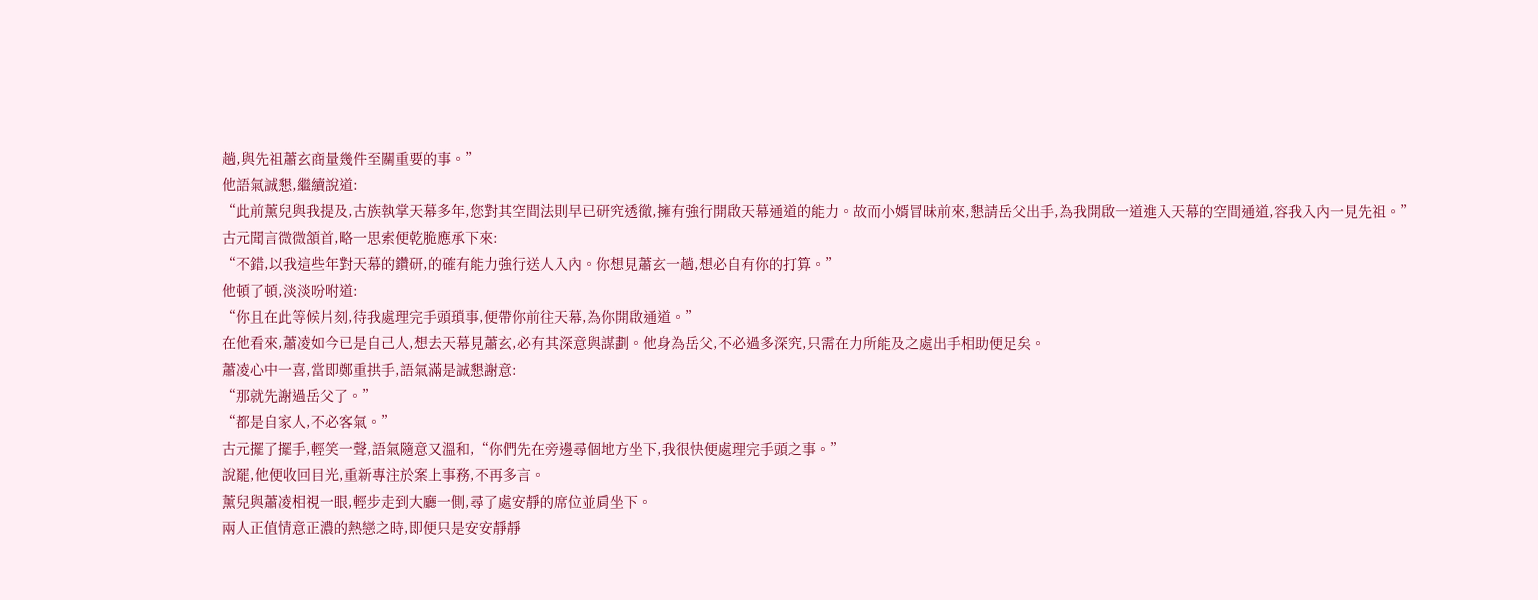趟,與先祖蕭玄商量幾件至關重要的事。”
他語氣誠懇,繼續說道:
“此前薰兒與我提及,古族執掌天幕多年,您對其空間法則早已研究透徹,擁有強行開啟天幕通道的能力。故而小婿冒昧前來,懇請岳父出手,為我開啟一道進入天幕的空間通道,容我入內一見先祖。”
古元聞言微微頷首,略一思索便乾脆應承下來:
“不錯,以我這些年對天幕的鑽研,的確有能力強行送人入內。你想見蕭玄一趟,想必自有你的打算。”
他頓了頓,淡淡吩咐道:
“你且在此等候片刻,待我處理完手頭瑣事,便帶你前往天幕,為你開啟通道。”
在他看來,蕭凌如今已是自己人,想去天幕見蕭玄,必有其深意與謀劃。他身為岳父,不必過多深究,只需在力所能及之處出手相助便足矣。
蕭凌心中一喜,當即鄭重拱手,語氣滿是誠懇謝意:
“那就先謝過岳父了。”
“都是自家人,不必客氣。”
古元擺了擺手,輕笑一聲,語氣隨意又溫和,“你們先在旁邊尋個地方坐下,我很快便處理完手頭之事。”
說罷,他便收回目光,重新專注於案上事務,不再多言。
薰兒與蕭凌相視一眼,輕步走到大廳一側,尋了處安靜的席位並肩坐下。
兩人正值情意正濃的熱戀之時,即便只是安安靜靜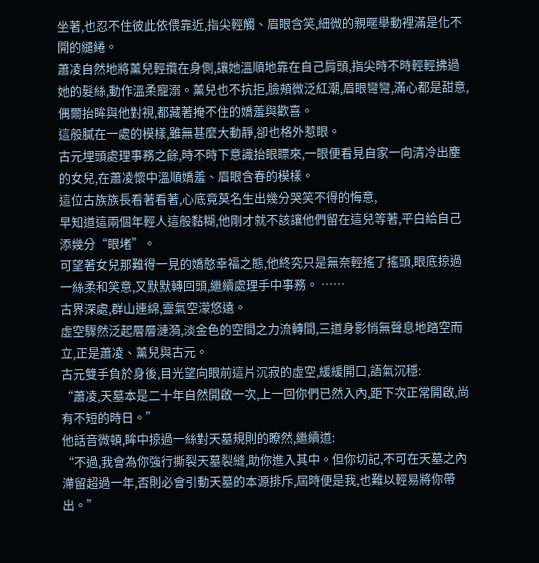坐著,也忍不住彼此依偎靠近,指尖輕觸、眉眼含笑,細微的親暱舉動裡滿是化不開的繾綣。
蕭凌自然地將薰兒輕攬在身側,讓她溫順地靠在自己肩頭,指尖時不時輕輕拂過她的髮絲,動作溫柔寵溺。薰兒也不抗拒,臉頰微泛紅潮,眉眼彎彎,滿心都是甜意,偶爾抬眸與他對視,都藏著掩不住的嬌羞與歡喜。
這般膩在一處的模樣,雖無甚麼大動靜,卻也格外惹眼。
古元埋頭處理事務之餘,時不時下意識抬眼瞟來,一眼便看見自家一向清冷出塵的女兒,在蕭凌懷中溫順嬌羞、眉眼含春的模樣。
這位古族族長看著看著,心底竟莫名生出幾分哭笑不得的悔意,
早知道這兩個年輕人這般黏糊,他剛才就不該讓他們留在這兒等著,平白給自己添幾分“眼堵”。
可望著女兒那難得一見的嬌憨幸福之態,他終究只是無奈輕搖了搖頭,眼底掠過一絲柔和笑意,又默默轉回頭,繼續處理手中事務。 ……
古界深處,群山連綿,靈氣空濛悠遠。
虛空驟然泛起層層漣漪,淡金色的空間之力流轉間,三道身影悄無聲息地踏空而立,正是蕭凌、薰兒與古元。
古元雙手負於身後,目光望向眼前這片沉寂的虛空,緩緩開口,語氣沉穩:
“蕭凌,天墓本是二十年自然開啟一次,上一回你們已然入內,距下次正常開啟,尚有不短的時日。”
他話音微頓,眸中掠過一絲對天墓規則的瞭然,繼續道:
“不過,我會為你強行撕裂天墓裂縫,助你進入其中。但你切記,不可在天墓之內滯留超過一年,否則必會引動天墓的本源排斥,屆時便是我,也難以輕易將你帶出。”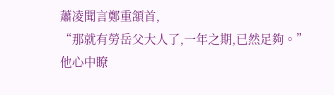蕭凌聞言鄭重頷首,
“那就有勞岳父大人了,一年之期,已然足夠。”
他心中瞭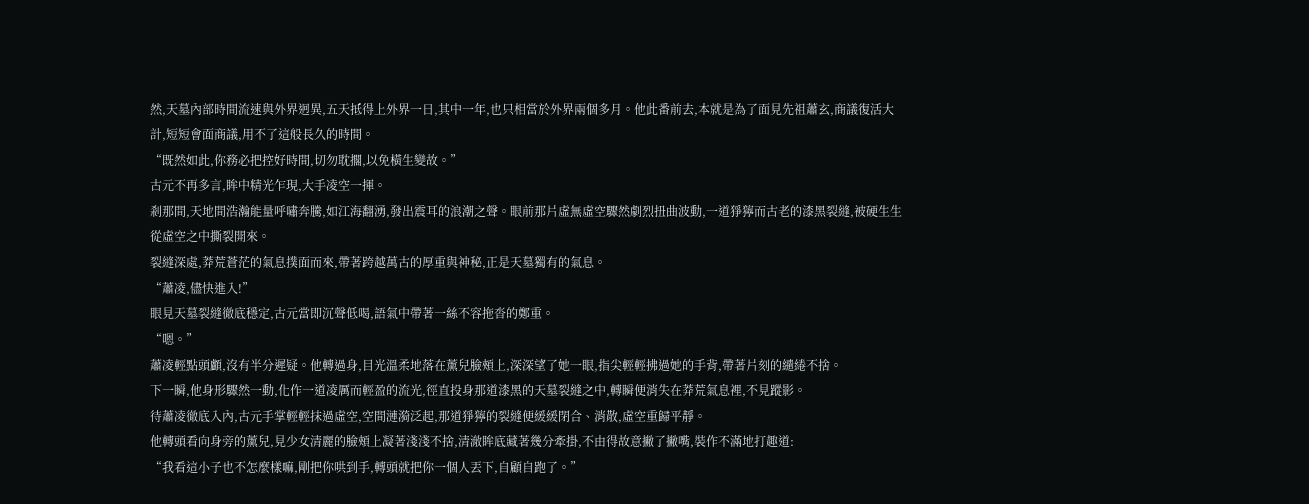然,天墓內部時間流速與外界迥異,五天抵得上外界一日,其中一年,也只相當於外界兩個多月。他此番前去,本就是為了面見先祖蕭玄,商議復活大計,短短會面商議,用不了這般長久的時間。
“既然如此,你務必把控好時間,切勿耽擱,以免橫生變故。”
古元不再多言,眸中精光乍現,大手凌空一揮。
剎那間,天地間浩瀚能量呼嘯奔騰,如江海翻湧,發出震耳的浪潮之聲。眼前那片虛無虛空驟然劇烈扭曲波動,一道猙獰而古老的漆黑裂縫,被硬生生從虛空之中撕裂開來。
裂縫深處,莽荒蒼茫的氣息撲面而來,帶著跨越萬古的厚重與神秘,正是天墓獨有的氣息。
“蕭凌,儘快進入!”
眼見天墓裂縫徹底穩定,古元當即沉聲低喝,語氣中帶著一絲不容拖沓的鄭重。
“嗯。”
蕭凌輕點頭顱,沒有半分遲疑。他轉過身,目光溫柔地落在薰兒臉頰上,深深望了她一眼,指尖輕輕拂過她的手背,帶著片刻的繾綣不捨。
下一瞬,他身形驟然一動,化作一道凌厲而輕盈的流光,徑直投身那道漆黑的天墓裂縫之中,轉瞬便消失在莽荒氣息裡,不見蹤影。
待蕭凌徹底入內,古元手掌輕輕抹過虛空,空間漣漪泛起,那道猙獰的裂縫便緩緩閉合、消散,虛空重歸平靜。
他轉頭看向身旁的薰兒,見少女清麗的臉頰上凝著淺淺不捨,清澈眸底藏著幾分牽掛,不由得故意撇了撇嘴,裝作不滿地打趣道:
“我看這小子也不怎麼樣嘛,剛把你哄到手,轉頭就把你一個人丟下,自顧自跑了。”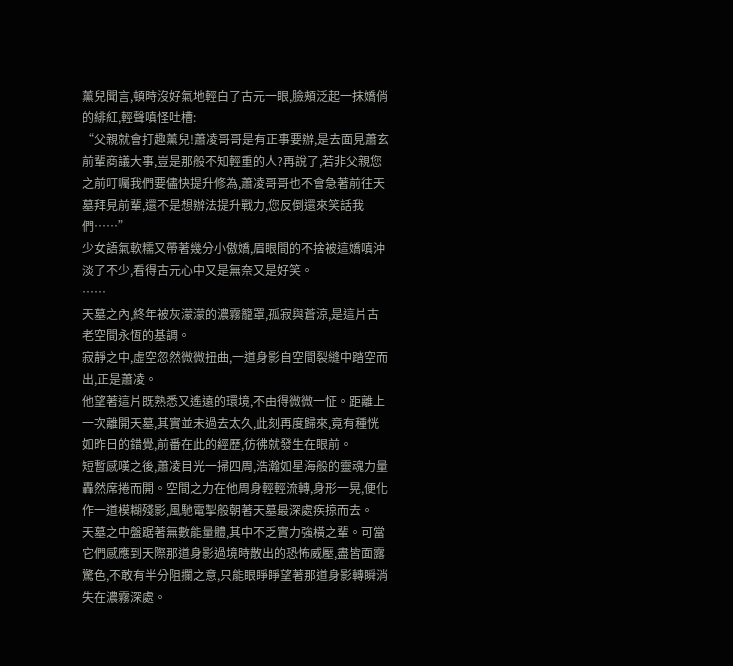薰兒聞言,頓時沒好氣地輕白了古元一眼,臉頰泛起一抹嬌俏的緋紅,輕聲嗔怪吐槽:
“父親就會打趣薰兒!蕭凌哥哥是有正事要辦,是去面見蕭玄前輩商議大事,豈是那般不知輕重的人?再說了,若非父親您之前叮囑我們要儘快提升修為,蕭凌哥哥也不會急著前往天墓拜見前輩,還不是想辦法提升戰力,您反倒還來笑話我們……”
少女語氣軟糯又帶著幾分小傲嬌,眉眼間的不捨被這嬌嗔沖淡了不少,看得古元心中又是無奈又是好笑。
……
天墓之內,終年被灰濛濛的濃霧籠罩,孤寂與蒼涼,是這片古老空間永恆的基調。
寂靜之中,虛空忽然微微扭曲,一道身影自空間裂縫中踏空而出,正是蕭凌。
他望著這片既熟悉又遙遠的環境,不由得微微一怔。距離上一次離開天墓,其實並未過去太久,此刻再度歸來,竟有種恍如昨日的錯覺,前番在此的經歷,彷彿就發生在眼前。
短暫感嘆之後,蕭凌目光一掃四周,浩瀚如星海般的靈魂力量轟然席捲而開。空間之力在他周身輕輕流轉,身形一晃,便化作一道模糊殘影,風馳電掣般朝著天墓最深處疾掠而去。
天墓之中盤踞著無數能量體,其中不乏實力強橫之輩。可當它們感應到天際那道身影過境時散出的恐怖威壓,盡皆面露驚色,不敢有半分阻攔之意,只能眼睜睜望著那道身影轉瞬消失在濃霧深處。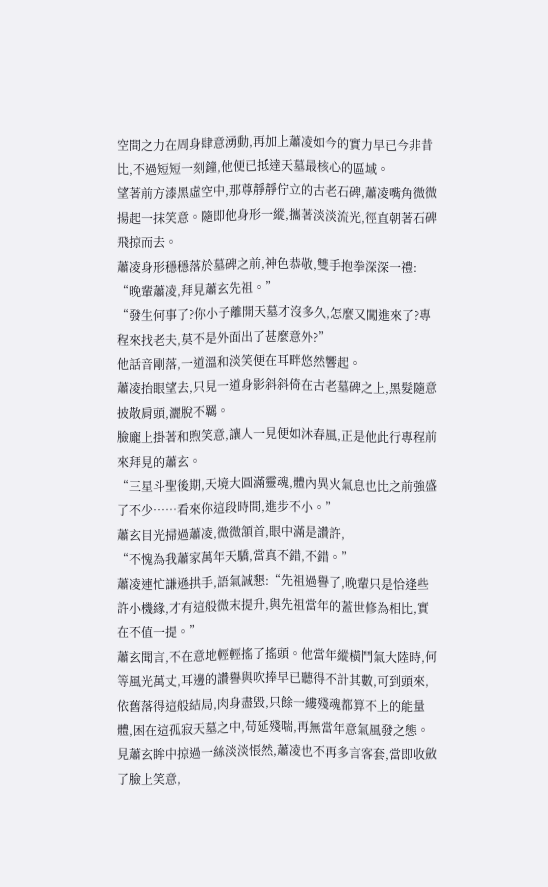空間之力在周身肆意湧動,再加上蕭凌如今的實力早已今非昔比,不過短短一刻鐘,他便已抵達天墓最核心的區域。
望著前方漆黑虛空中,那尊靜靜佇立的古老石碑,蕭凌嘴角微微揚起一抹笑意。隨即他身形一縱,攜著淡淡流光,徑直朝著石碑飛掠而去。
蕭凌身形穩穩落於墓碑之前,神色恭敬,雙手抱拳深深一禮:
“晚輩蕭凌,拜見蕭玄先祖。”
“發生何事了?你小子離開天墓才沒多久,怎麼又闖進來了?專程來找老夫,莫不是外面出了甚麼意外?”
他話音剛落,一道溫和淡笑便在耳畔悠然響起。
蕭凌抬眼望去,只見一道身影斜斜倚在古老墓碑之上,黑髮隨意披散肩頭,灑脫不羈。
臉龐上掛著和煦笑意,讓人一見便如沐春風,正是他此行專程前來拜見的蕭玄。
“三星斗聖後期,天境大圓滿靈魂,體內異火氣息也比之前強盛了不少……看來你這段時間,進步不小。”
蕭玄目光掃過蕭凌,微微頷首,眼中滿是讚許,
“不愧為我蕭家萬年天驕,當真不錯,不錯。”
蕭凌連忙謙遜拱手,語氣誠懇:“先祖過譽了,晚輩只是恰逢些許小機緣,才有這般微末提升,與先祖當年的蓋世修為相比,實在不值一提。”
蕭玄聞言,不在意地輕輕搖了搖頭。他當年縱橫鬥氣大陸時,何等風光萬丈,耳邊的讚譽與吹捧早已聽得不計其數,可到頭來,依舊落得這般結局,肉身盡毀,只餘一縷殘魂都算不上的能量體,困在這孤寂天墓之中,苟延殘喘,再無當年意氣風發之態。
見蕭玄眸中掠過一絲淡淡悵然,蕭凌也不再多言客套,當即收斂了臉上笑意,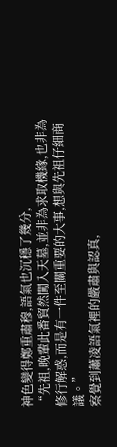神色變得鄭重肅穆,語氣也沉穩了幾分,
“先祖,晚輩此番貿然闖入天墓,並非為求取機緣,也非為修行解惑,而是有一件至關重要的大事,想與先祖仔細商議。”
察覺到蕭凌語氣裡的嚴肅與認真,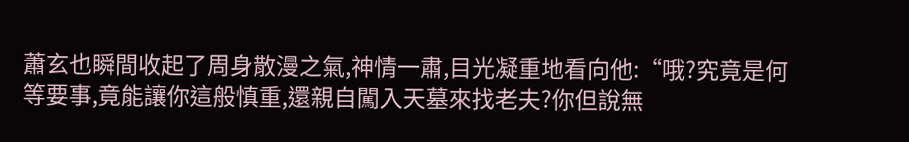蕭玄也瞬間收起了周身散漫之氣,神情一肅,目光凝重地看向他:“哦?究竟是何等要事,竟能讓你這般慎重,還親自闖入天墓來找老夫?你但說無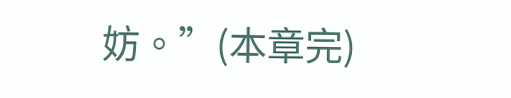妨。”(本章完)